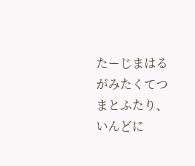たーじまはるがみたくてつまとふたり、いんどに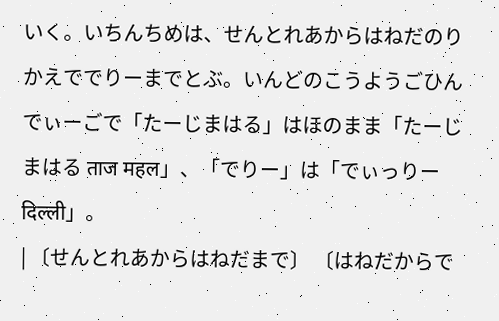いく。いちんちめは、せんとれあからはねだのりかえででりーまでとぶ。いんどのこうようごひんでぃーごで「たーじまはる」はほのまま「たーじまはる ताज महल」、「でりー」は「でぃっりー दिल्ली」。
| 〔せんとれあからはねだまで〕 〔はねだからで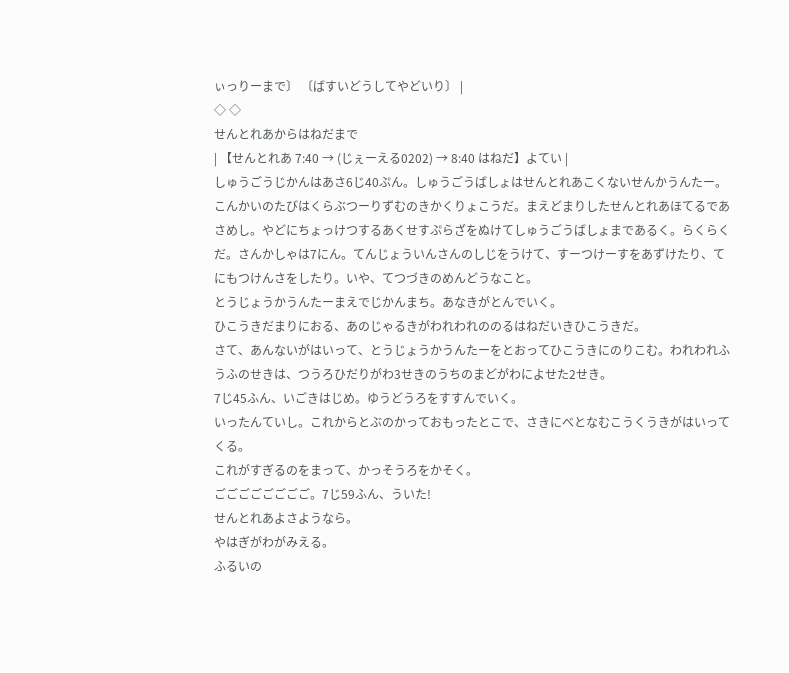ぃっりーまで〕 〔ばすいどうしてやどいり〕 |
◇ ◇
せんとれあからはねだまで
| 【せんとれあ 7:40 → (じぇーえる0202) → 8:40 はねだ】よてい |
しゅうごうじかんはあさ6じ40ぷん。しゅうごうばしょはせんとれあこくないせんかうんたー。こんかいのたびはくらぶつーりずむのきかくりょこうだ。まえどまりしたせんとれあほてるであさめし。やどにちょっけつするあくせすぷらざをぬけてしゅうごうばしょまであるく。らくらくだ。さんかしゃは7にん。てんじょういんさんのしじをうけて、すーつけーすをあずけたり、てにもつけんさをしたり。いや、てつづきのめんどうなこと。
とうじょうかうんたーまえでじかんまち。あなきがとんでいく。
ひこうきだまりにおる、あのじゃるきがわれわれののるはねだいきひこうきだ。
さて、あんないがはいって、とうじょうかうんたーをとおってひこうきにのりこむ。われわれふうふのせきは、つうろひだりがわ3せきのうちのまどがわによせた2せき。
7じ45ふん、いごきはじめ。ゆうどうろをすすんでいく。
いったんていし。これからとぶのかっておもったとこで、さきにべとなむこうくうきがはいってくる。
これがすぎるのをまって、かっそうろをかそく。
ごごごごごごごご。7じ59ふん、ういた!
せんとれあよさようなら。
やはぎがわがみえる。
ふるいの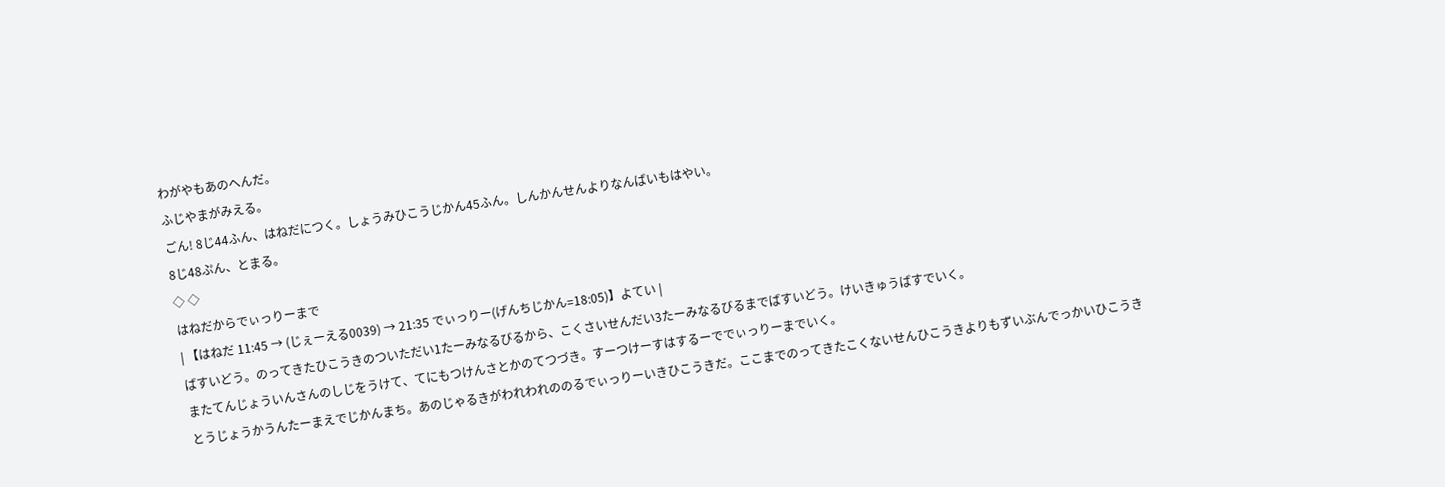わがやもあのへんだ。
ふじやまがみえる。
ごん! 8じ44ふん、はねだにつく。しょうみひこうじかん45ふん。しんかんせんよりなんばいもはやい。
8じ48ぷん、とまる。
◇ ◇
はねだからでぃっりーまで
| 【はねだ 11:45 → (じぇーえる0039) → 21:35 でぃっりー(げんちじかん=18:05)】よてい |
ばすいどう。のってきたひこうきのついただい1たーみなるびるから、こくさいせんだい3たーみなるびるまでばすいどう。けいきゅうばすでいく。
またてんじょういんさんのしじをうけて、てにもつけんさとかのてつづき。すーつけーすはするーででぃっりーまでいく。
とうじょうかうんたーまえでじかんまち。あのじゃるきがわれわれののるでぃっりーいきひこうきだ。ここまでのってきたこくないせんひこうきよりもずいぶんでっかいひこうき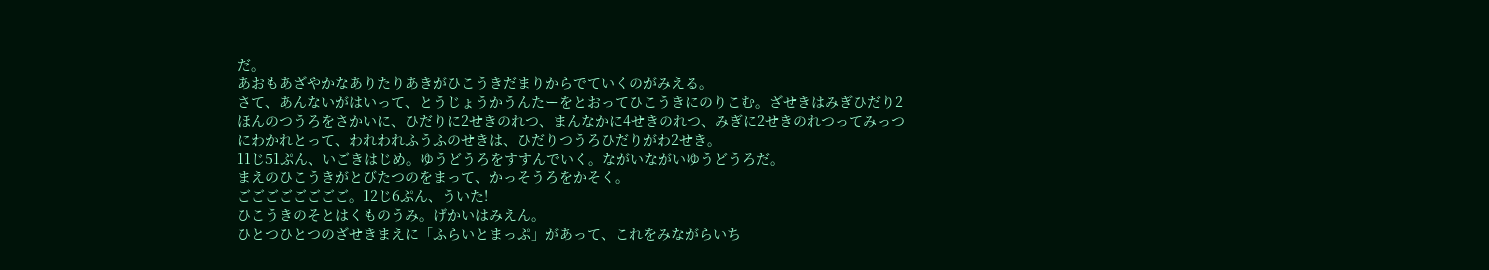だ。
あおもあざやかなありたりあきがひこうきだまりからでていくのがみえる。
さて、あんないがはいって、とうじょうかうんたーをとおってひこうきにのりこむ。ざせきはみぎひだり2ほんのつうろをさかいに、ひだりに2せきのれつ、まんなかに4せきのれつ、みぎに2せきのれつってみっつにわかれとって、われわれふうふのせきは、ひだりつうろひだりがわ2せき。
11じ51ぷん、いごきはじめ。ゆうどうろをすすんでいく。ながいながいゆうどうろだ。
まえのひこうきがとびたつのをまって、かっそうろをかそく。
ごごごごごごごご。12じ6ぷん、ういた!
ひこうきのそとはくものうみ。げかいはみえん。
ひとつひとつのざせきまえに「ふらいとまっぷ」があって、これをみながらいち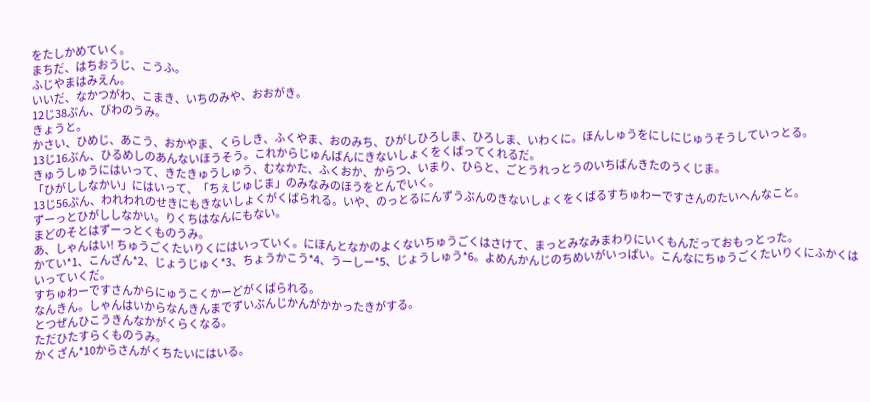をたしかめていく。
まちだ、はちおうじ、こうふ。
ふじやまはみえん。
いいだ、なかつがわ、こまき、いちのみや、おおがき。
12じ38ぷん、びわのうみ。
きょうと。
かさい、ひめじ、あこう、おかやま、くらしき、ふくやま、おのみち、ひがしひろしま、ひろしま、いわくに。ほんしゅうをにしにじゅうそうしていっとる。
13じ16ぷん、ひるめしのあんないほうそう。これからじゅんばんにきないしょくをくばってくれるだ。
きゅうしゅうにはいって、きたきゅうしゅう、むなかた、ふくおか、からつ、いまり、ひらと、ごとうれっとうのいちばんきたのうくじま。
「ひがししなかい」にはいって、「ちぇじゅじま」のみなみのほうをとんでいく。
13じ56ぷん、われわれのせきにもきないしょくがくばられる。いや、のっとるにんずうぶんのきないしょくをくばるすちゅわーですさんのたいへんなこと。
ずーっとひがししなかい。りくちはなんにもない。
まどのそとはずーっとくものうみ。
あ、しゃんはい! ちゅうごくたいりくにはいっていく。にほんとなかのよくないちゅうごくはさけて、まっとみなみまわりにいくもんだっておもっとった。
かてい*1、こんざん*2、じょうじゅく*3、ちょうかこう*4、うーしー*5、じょうしゅう*6。よめんかんじのちめいがいっぱい。こんなにちゅうごくたいりくにふかくはいっていくだ。
すちゅわーですさんからにゅうこくかーどがくばられる。
なんきん。しゃんはいからなんきんまでずいぶんじかんがかかったきがする。
とつぜんひこうきんなかがくらくなる。
ただひたすらくものうみ。
かくざん*10からさんがくちたいにはいる。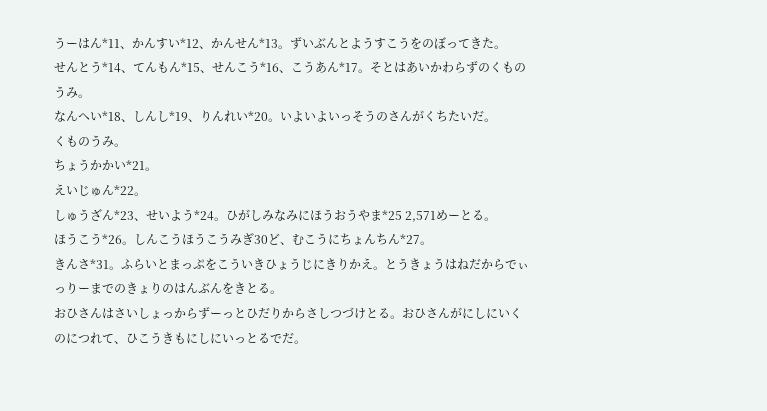うーはん*11、かんすい*12、かんせん*13。ずいぶんとようすこうをのぼってきた。
せんとう*14、てんもん*15、せんこう*16、こうあん*17。そとはあいかわらずのくものうみ。
なんへい*18、しんし*19、りんれい*20。いよいよいっそうのさんがくちたいだ。
くものうみ。
ちょうかかい*21。
えいじゅん*22。
しゅうざん*23、せいよう*24。ひがしみなみにほうおうやま*25 2,571めーとる。
ほうこう*26。しんこうほうこうみぎ30ど、むこうにちょんちん*27。
きんさ*31。ふらいとまっぷをこういきひょうじにきりかえ。とうきょうはねだからでぃっりーまでのきょりのはんぶんをきとる。
おひさんはさいしょっからずーっとひだりからさしつづけとる。おひさんがにしにいくのにつれて、ひこうきもにしにいっとるでだ。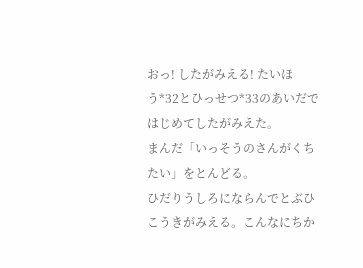おっ! したがみえる! たいほう*32とひっせつ*33のあいだではじめてしたがみえた。
まんだ「いっそうのさんがくちたい」をとんどる。
ひだりうしろにならんでとぶひこうきがみえる。こんなにちか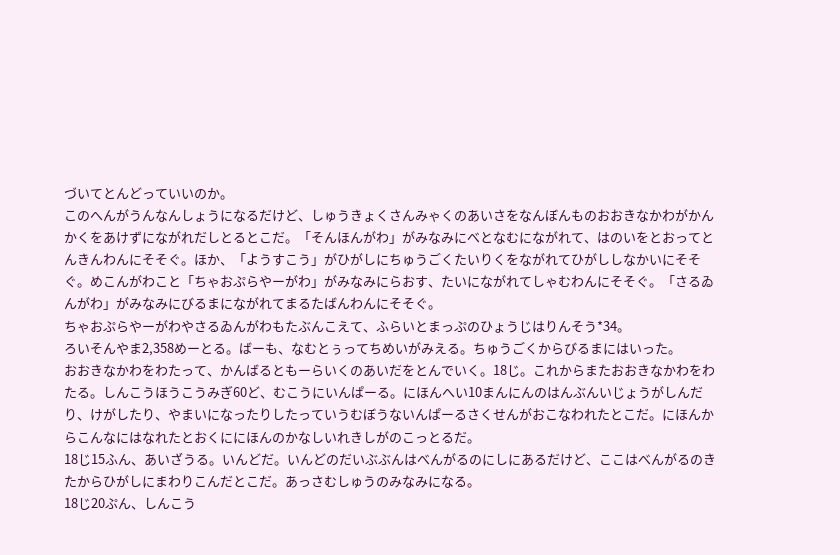づいてとんどっていいのか。
このへんがうんなんしょうになるだけど、しゅうきょくさんみゃくのあいさをなんぼんものおおきなかわがかんかくをあけずにながれだしとるとこだ。「そんほんがわ」がみなみにべとなむにながれて、はのいをとおってとんきんわんにそそぐ。ほか、「ようすこう」がひがしにちゅうごくたいりくをながれてひがししなかいにそそぐ。めこんがわこと「ちゃおぷらやーがわ」がみなみにらおす、たいにながれてしゃむわんにそそぐ。「さるゐんがわ」がみなみにびるまにながれてまるたばんわんにそそぐ。
ちゃおぷらやーがわやさるゐんがわもたぶんこえて、ふらいとまっぷのひょうじはりんそう*34。
ろいそんやま2,358めーとる。ばーも、なむとぅってちめいがみえる。ちゅうごくからびるまにはいった。
おおきなかわをわたって、かんばるともーらいくのあいだをとんでいく。18じ。これからまたおおきなかわをわたる。しんこうほうこうみぎ60ど、むこうにいんぱーる。にほんへい10まんにんのはんぶんいじょうがしんだり、けがしたり、やまいになったりしたっていうむぼうないんぱーるさくせんがおこなわれたとこだ。にほんからこんなにはなれたとおくににほんのかなしいれきしがのこっとるだ。
18じ15ふん、あいざうる。いんどだ。いんどのだいぶぶんはべんがるのにしにあるだけど、ここはべんがるのきたからひがしにまわりこんだとこだ。あっさむしゅうのみなみになる。
18じ20ぷん、しんこう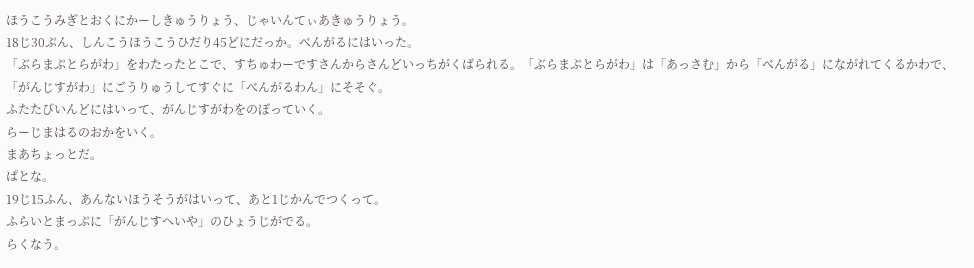ほうこうみぎとおくにかーしきゅうりょう、じゃいんてぃあきゅうりょう。
18じ30ぷん、しんこうほうこうひだり45どにだっか。べんがるにはいった。
「ぶらまぷとらがわ」をわたったとこで、すちゅわーですさんからさんどいっちがくばられる。「ぶらまぷとらがわ」は「あっさむ」から「べんがる」にながれてくるかわで、「がんじすがわ」にごうりゅうしてすぐに「べんがるわん」にそそぐ。
ふたたびいんどにはいって、がんじすがわをのぼっていく。
らーじまはるのおかをいく。
まあちょっとだ。
ぱとな。
19じ15ふん、あんないほうそうがはいって、あと1じかんでつくって。
ふらいとまっぷに「がんじすへいや」のひょうじがでる。
らくなう。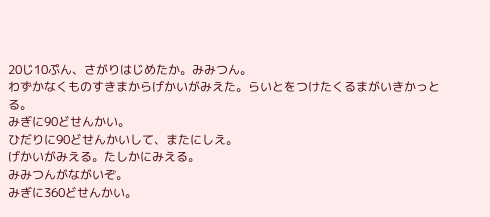20じ10ぷん、さがりはじめたか。みみつん。
わずかなくものすきまからげかいがみえた。らいとをつけたくるまがいきかっとる。
みぎに90どせんかい。
ひだりに90どせんかいして、またにしえ。
げかいがみえる。たしかにみえる。
みみつんがながいぞ。
みぎに360どせんかい。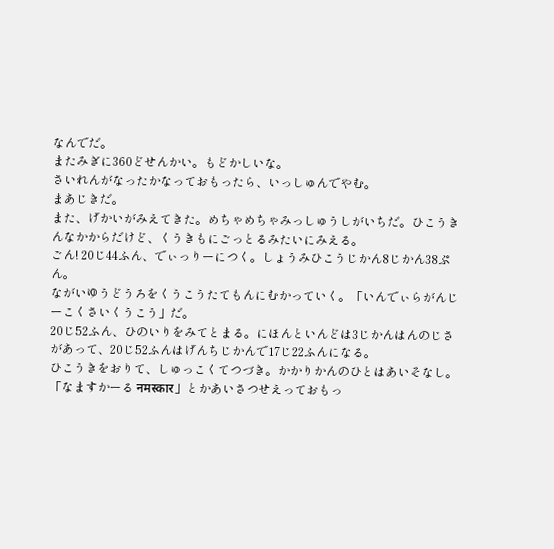なんでだ。
またみぎに360どせんかい。もどかしいな。
さいれんがなったかなっておもったら、いっしゅんでやむ。
まあじきだ。
また、げかいがみえてきた。めちゃめちゃみっしゅうしがいちだ。ひこうきんなかからだけど、くうきもにごっとるみたいにみえる。
ごん! 20じ44ふん、でぃっりーにつく。しょうみひこうじかん8じかん38ぷん。
ながいゆうどうろをくうこうたてもんにむかっていく。「いんでぃらがんじーこくさいくうこう」だ。
20じ52ふん、ひのいりをみてとまる。にほんといんどは3じかんはんのじさがあって、20じ52ふんはげんちじかんで17じ22ふんになる。
ひこうきをおりて、しゅっこくてつづき。かかりかんのひとはあいそなし。「なますかーる नमस्कार」とかあいさつせえっておもっ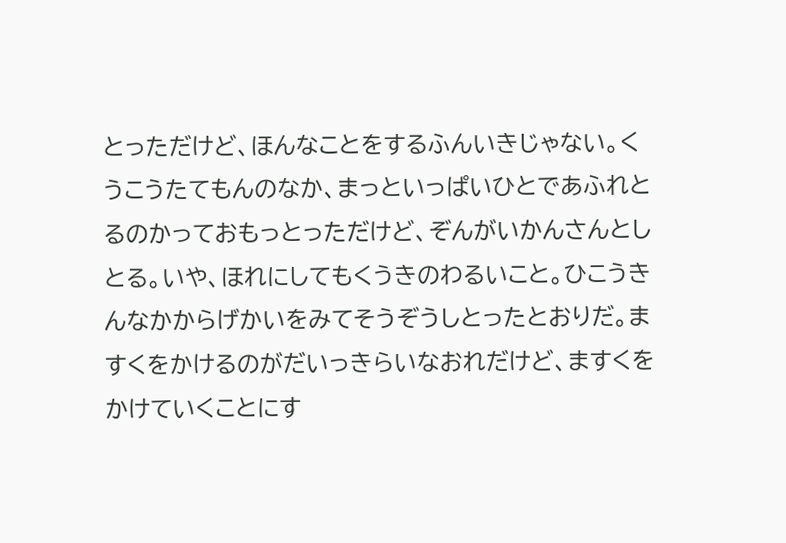とっただけど、ほんなことをするふんいきじゃない。くうこうたてもんのなか、まっといっぱいひとであふれとるのかっておもっとっただけど、ぞんがいかんさんとしとる。いや、ほれにしてもくうきのわるいこと。ひこうきんなかからげかいをみてそうぞうしとったとおりだ。ますくをかけるのがだいっきらいなおれだけど、ますくをかけていくことにす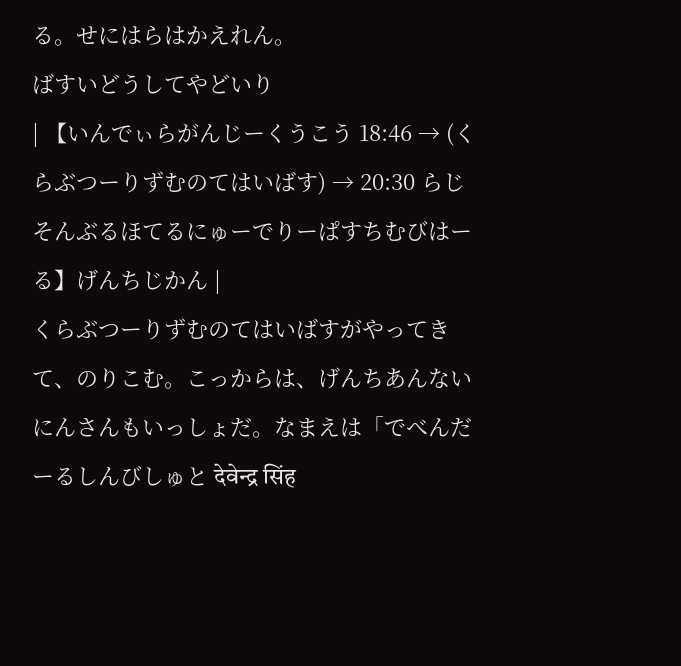る。せにはらはかえれん。
ばすいどうしてやどいり
| 【いんでぃらがんじーくうこう 18:46 → (くらぶつーりずむのてはいばす) → 20:30 らじそんぶるほてるにゅーでりーぱすちむびはーる】げんちじかん |
くらぶつーりずむのてはいばすがやってきて、のりこむ。こっからは、げんちあんないにんさんもいっしょだ。なまえは「でべんだーるしんびしゅと देवेन्द्र सिंह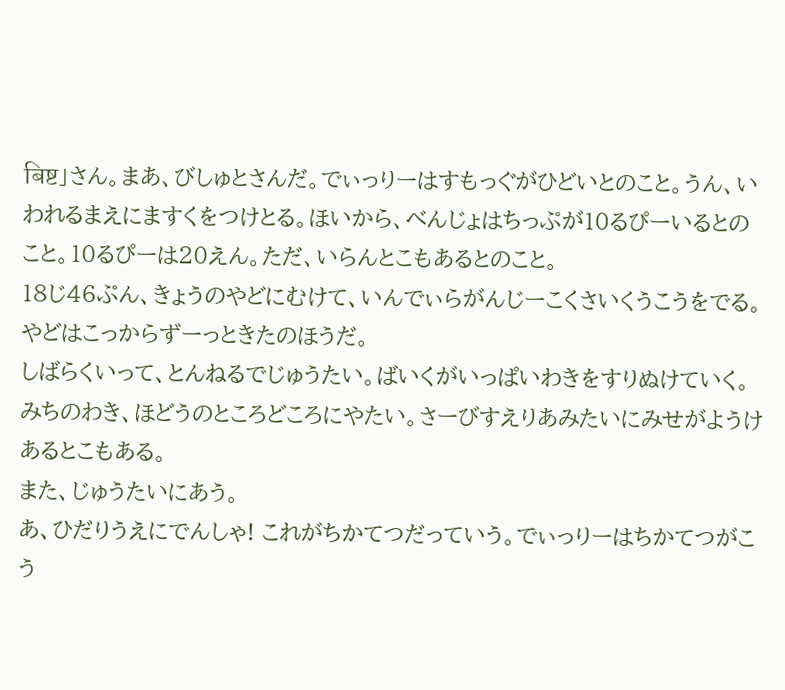बिष्ट」さん。まあ、びしゅとさんだ。でぃっりーはすもっぐがひどいとのこと。うん、いわれるまえにますくをつけとる。ほいから、べんじょはちっぷが10るぴーいるとのこと。10るぴーは20えん。ただ、いらんとこもあるとのこと。
18じ46ぷん、きょうのやどにむけて、いんでぃらがんじーこくさいくうこうをでる。やどはこっからずーっときたのほうだ。
しばらくいって、とんねるでじゅうたい。ばいくがいっぱいわきをすりぬけていく。
みちのわき、ほどうのところどころにやたい。さーびすえりあみたいにみせがようけあるとこもある。
また、じゅうたいにあう。
あ、ひだりうえにでんしゃ! これがちかてつだっていう。でぃっりーはちかてつがこう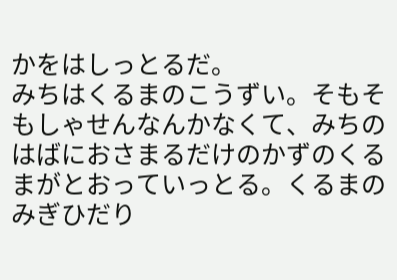かをはしっとるだ。
みちはくるまのこうずい。そもそもしゃせんなんかなくて、みちのはばにおさまるだけのかずのくるまがとおっていっとる。くるまのみぎひだり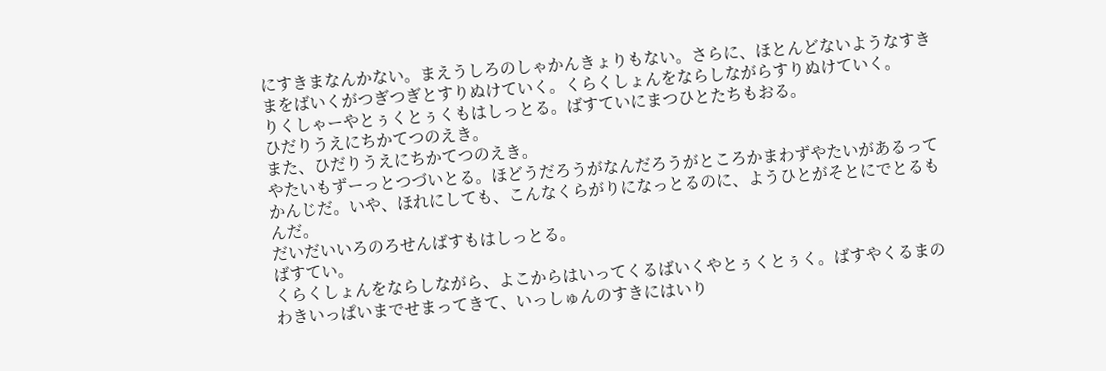にすきまなんかない。まえうしろのしゃかんきょりもない。さらに、ほとんどないようなすきまをばいくがつぎつぎとすりぬけていく。くらくしょんをならしながらすりぬけていく。
りくしゃーやとぅくとぅくもはしっとる。ばすていにまつひとたちもおる。
ひだりうえにちかてつのえき。
また、ひだりうえにちかてつのえき。
やたいもずーっとつづいとる。ほどうだろうがなんだろうがところかまわずやたいがあるってかんじだ。いや、ほれにしても、こんなくらがりになっとるのに、ようひとがそとにでとるもんだ。
だいだいいろのろせんばすもはしっとる。
ばすてい。
くらくしょんをならしながら、よこからはいってくるばいくやとぅくとぅく。ばすやくるまのわきいっぱいまでせまってきて、いっしゅんのすきにはいり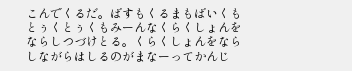こんでくるだ。ばすもくるまもばいくもとぅくとぅくもみーんなくらくしょんをならしつづけとる。くらくしょんをならしながらはしるのがまなーってかんじ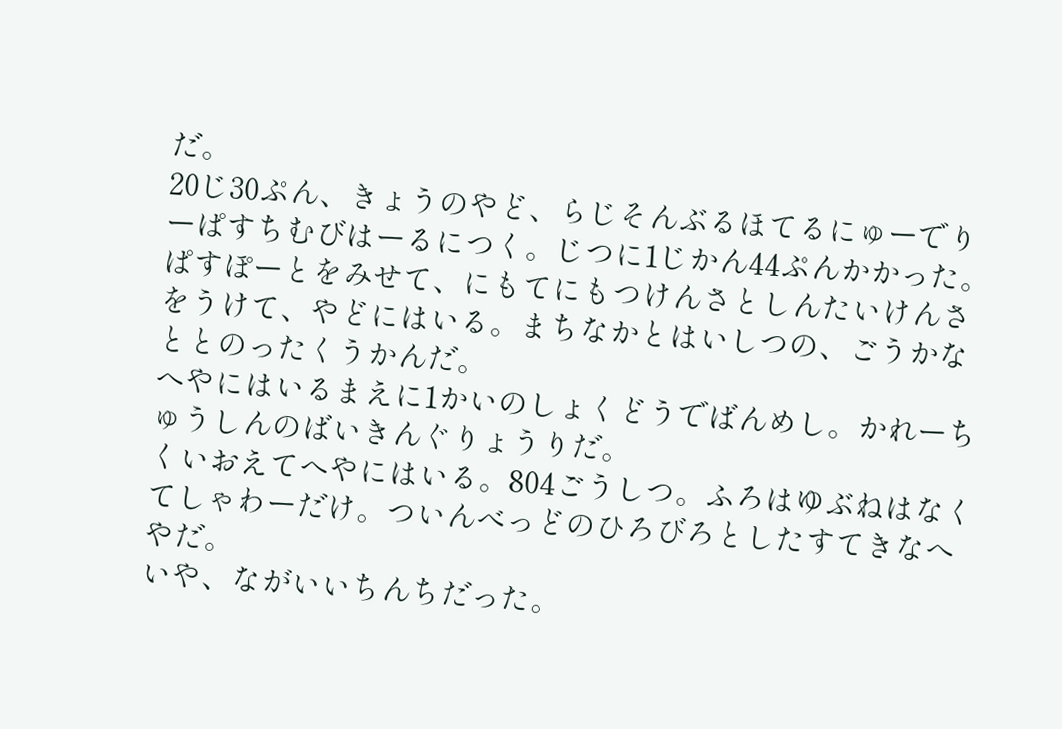だ。
20じ30ぷん、きょうのやど、らじそんぶるほてるにゅーでりーぱすちむびはーるにつく。じつに1じかん44ぷんかかった。
ぱすぽーとをみせて、にもてにもつけんさとしんたいけんさをうけて、やどにはいる。まちなかとはいしつの、ごうかなととのったくうかんだ。
へやにはいるまえに1かいのしょくどうでばんめし。かれーちゅうしんのばいきんぐりょうりだ。
くいおえてへやにはいる。804ごうしつ。ふろはゆぶねはなくてしゃわーだけ。ついんべっどのひろびろとしたすてきなへやだ。
いや、ながいいちんちだった。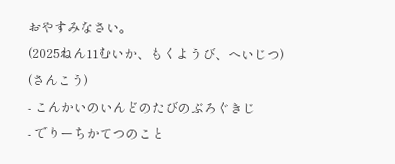おやすみなさい。
(2025ねん11むいか、もくようび、へいじつ)
(さんこう)
- こんかいのいんどのたびのぶろぐきじ
- でりーちかてつのこと